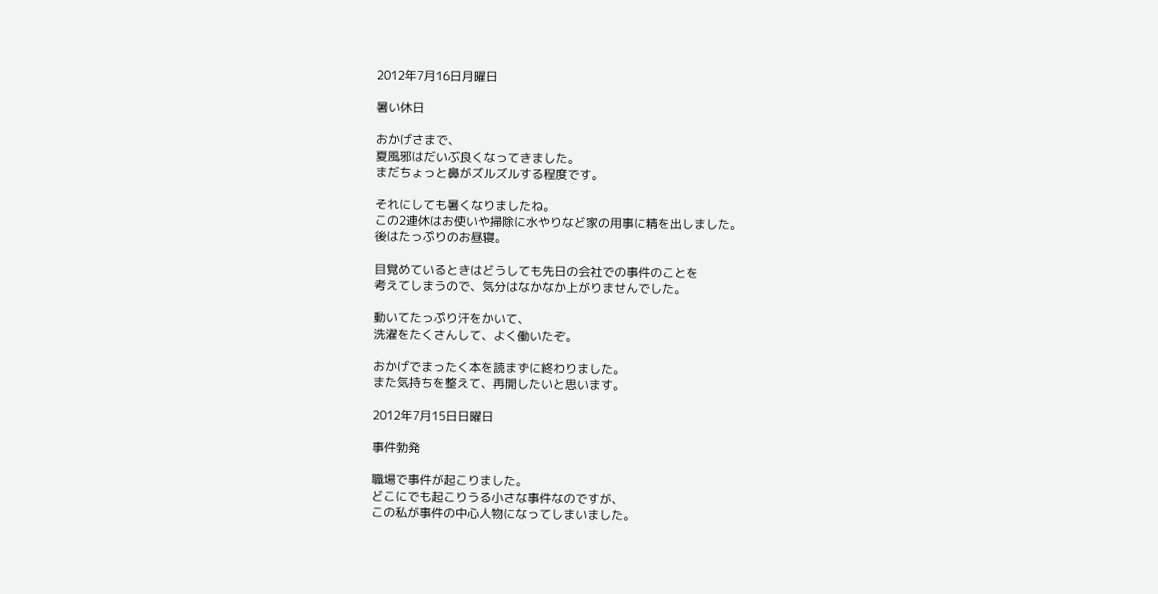2012年7月16日月曜日

暑い休日

おかげさまで、
夏風邪はだいぶ良くなってきました。
まだちょっと鼻がズルズルする程度です。

それにしても暑くなりましたね。
この2連休はお使いや掃除に水やりなど家の用事に精を出しました。
後はたっぷりのお昼寝。

目覚めているときはどうしても先日の会社での事件のことを
考えてしまうので、気分はなかなか上がりませんでした。

動いてたっぷり汗をかいて、
洗濯をたくさんして、よく働いたぞ。

おかげでまったく本を読まずに終わりました。
また気持ちを整えて、再開したいと思います。

2012年7月15日日曜日

事件勃発

職場で事件が起こりました。
どこにでも起こりうる小さな事件なのですが、
この私が事件の中心人物になってしまいました。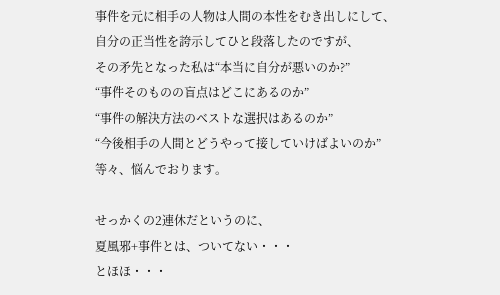事件を元に相手の人物は人間の本性をむき出しにして、
自分の正当性を誇示してひと段落したのですが、
その矛先となった私は“本当に自分が悪いのか?”
“事件そのものの盲点はどこにあるのか”
“事件の解決方法のベストな選択はあるのか”
“今後相手の人間とどうやって接していけばよいのか”
等々、悩んでおります。

せっかくの2連休だというのに、
夏風邪+事件とは、ついてない・・・
とほほ・・・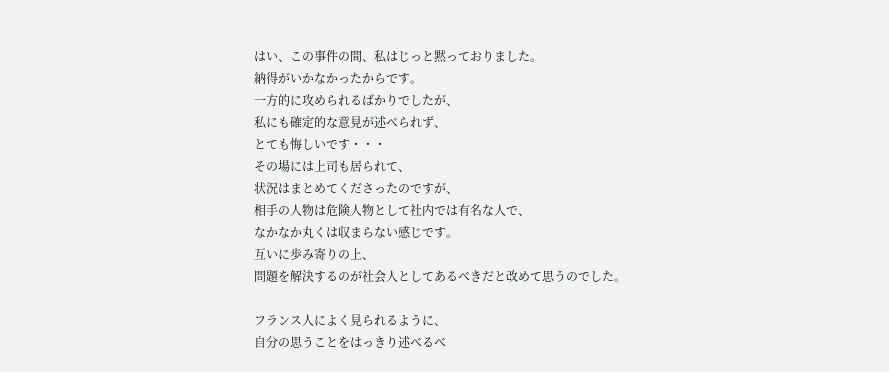はい、この事件の間、私はじっと黙っておりました。
納得がいかなかったからです。
一方的に攻められるばかりでしたが、
私にも確定的な意見が述べられず、
とても悔しいです・・・
その場には上司も居られて、
状況はまとめてくださったのですが、
相手の人物は危険人物として社内では有名な人で、
なかなか丸くは収まらない感じです。
互いに歩み寄りの上、
問題を解決するのが社会人としてあるべきだと改めて思うのでした。

フランス人によく見られるように、
自分の思うことをはっきり述べるべ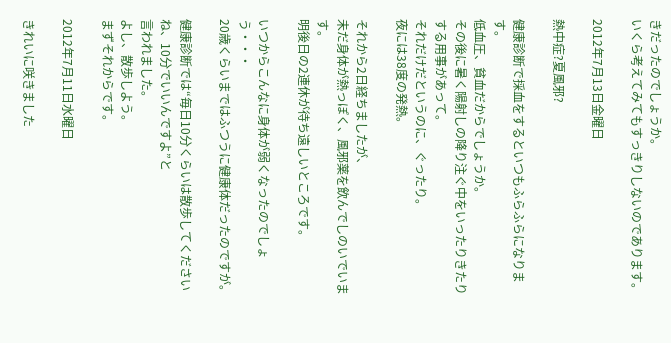きだったのでしょうか。
いくら考えてみてもすっきりしないのであります。

2012年7月13日金曜日

熱中症?夏風邪?

健康診断で採血をするといつもふらふらになります。
低血圧、貧血だからでしょうか。
その後に暑く陽射しの降り注ぐ中をいったりきたりする用事があって。
それだけだというのに、ぐったり。
夜には38度の発熱。

それから2日経ちましたが、
未だ身体が熱っぽく、風邪薬を飲んでしのいでいます。
明後日の2連休が待ち遠しいところです。

いつからこんなに身体が弱くなったのでしょう・・・
20歳くらいまではふつうに健康体だったのですが。

健康診断では“毎日10分くらいは散歩してくださいね、10分でいいんですよ”と
言われました。
よし、散歩しよう。
まずそれからです。

2012年7月11日水曜日

きれいに咲きました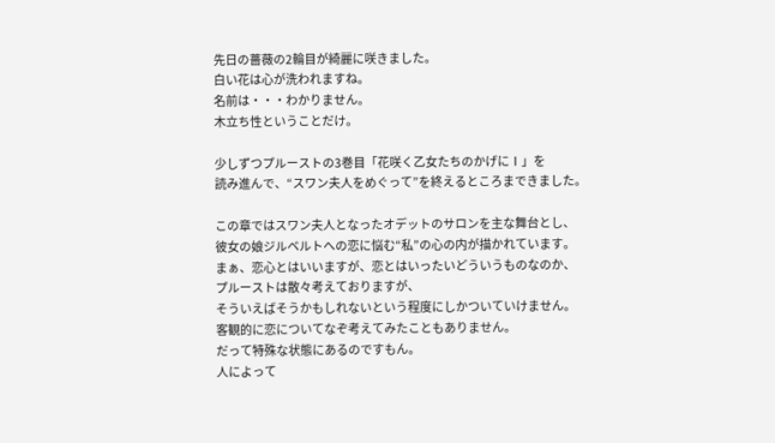先日の薔薇の2輪目が綺麗に咲きました。
白い花は心が洗われますね。
名前は・・・わかりません。
木立ち性ということだけ。

少しずつプルーストの3巻目「花咲く乙女たちのかげにⅠ」を
読み進んで、“スワン夫人をめぐって”を終えるところまできました。

この章ではスワン夫人となったオデットのサロンを主な舞台とし、
彼女の娘ジルベルトへの恋に悩む“私”の心の内が描かれています。
まぁ、恋心とはいいますが、恋とはいったいどういうものなのか、
プルーストは散々考えておりますが、
そういえばそうかもしれないという程度にしかついていけません。
客観的に恋についてなぞ考えてみたこともありません。
だって特殊な状態にあるのですもん。
人によって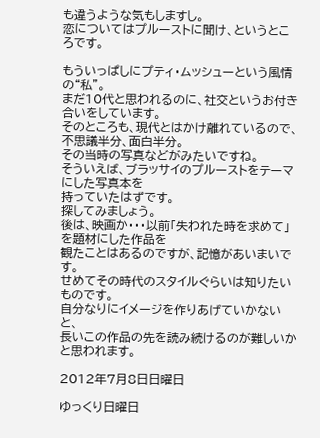も違うような気もしますし。
恋についてはプルーストに聞け、というところです。

もういっぱしにプティ・ムッシューという風情の“私”。
まだ10代と思われるのに、社交というお付き合いをしています。
そのところも、現代とはかけ離れているので、
不思議半分、面白半分。
その当時の写真などがみたいですね。
そういえば、ブラッサイのプルーストをテーマにした写真本を
持っていたはずです。
探してみましょう。
後は、映画か・・・以前「失われた時を求めて」を題材にした作品を
観たことはあるのですが、記憶があいまいです。
せめてその時代のスタイルぐらいは知りたいものです。
自分なりにイメージを作りあげていかないと、
長いこの作品の先を読み続けるのが難しいかと思われます。

2012年7月8日日曜日

ゆっくり日曜日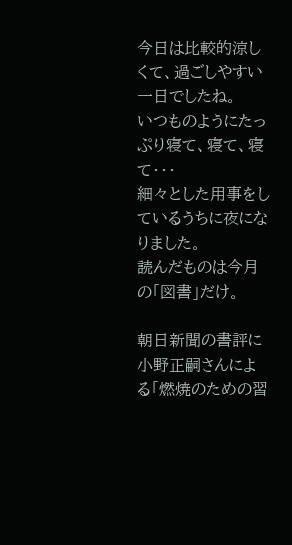今日は比較的涼しくて、過ごしやすい一日でしたね。
いつものようにたっぷり寝て、寝て、寝て・・・
細々とした用事をしているうちに夜になりました。
読んだものは今月の「図書」だけ。

朝日新聞の書評に小野正嗣さんによる「燃焼のための習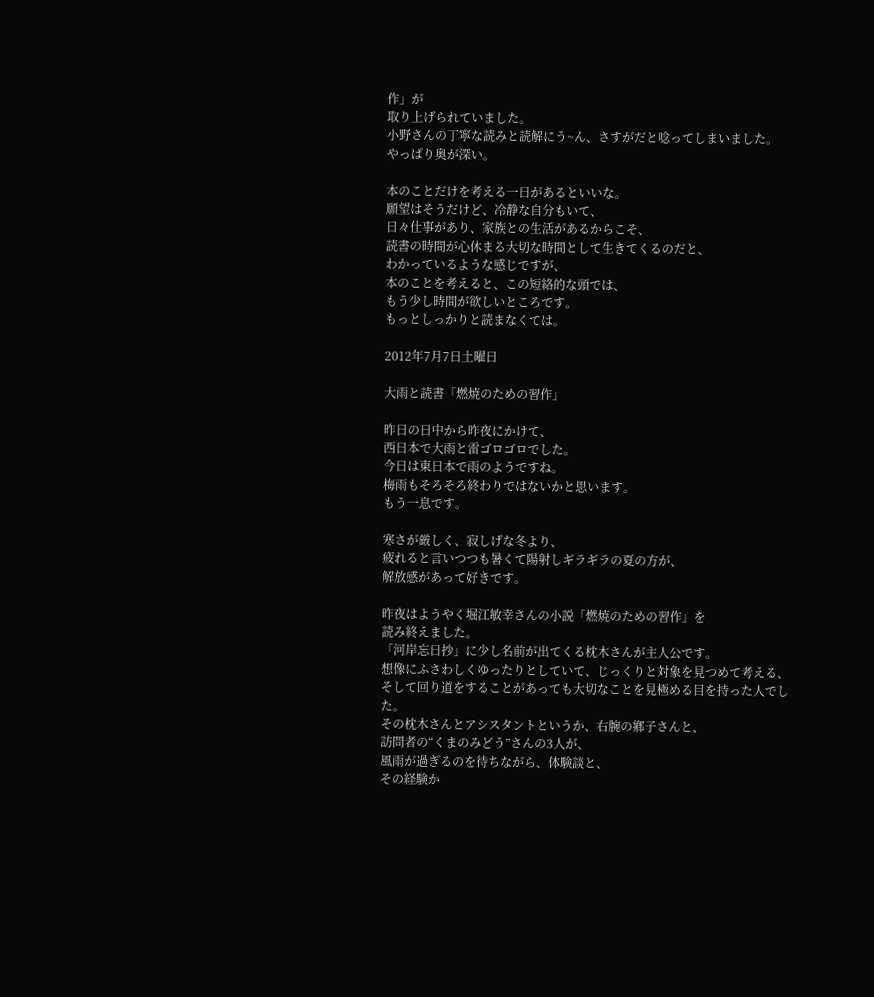作」が
取り上げられていました。
小野さんの丁寧な読みと読解にう~ん、さすがだと唸ってしまいました。
やっぱり奥が深い。

本のことだけを考える一日があるといいな。
願望はそうだけど、冷静な自分もいて、
日々仕事があり、家族との生活があるからこそ、
読書の時間が心休まる大切な時間として生きてくるのだと、
わかっているような感じですが、
本のことを考えると、この短絡的な頭では、
もう少し時間が欲しいところです。
もっとしっかりと読まなくては。

2012年7月7日土曜日

大雨と読書「燃焼のための習作」

昨日の日中から昨夜にかけて、
西日本で大雨と雷ゴロゴロでした。
今日は東日本で雨のようですね。
梅雨もそろそろ終わりではないかと思います。
もう一息です。

寒さが厳しく、寂しげな冬より、
疲れると言いつつも暑くて陽射しギラギラの夏の方が、
解放感があって好きです。

昨夜はようやく堀江敏幸さんの小説「燃焼のための習作」を
読み終えました。
「河岸忘日抄」に少し名前が出てくる枕木さんが主人公です。
想像にふさわしくゆったりとしていて、じっくりと対象を見つめて考える、
そして回り道をすることがあっても大切なことを見極める目を持った人でした。
その枕木さんとアシスタントというか、右腕の鄕子さんと、
訪問者の“くまのみどう”さんの3人が、
風雨が過ぎるのを待ちながら、体験談と、
その経験か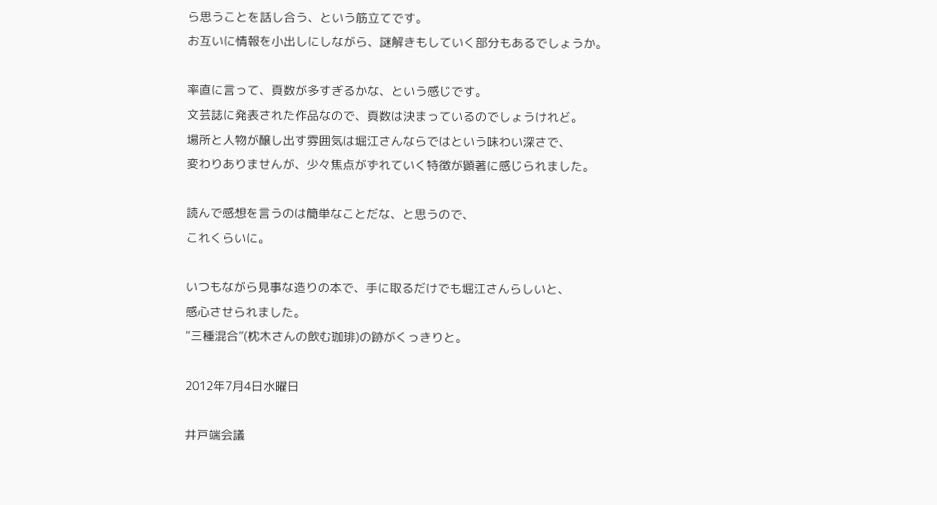ら思うことを話し合う、という筋立てです。
お互いに情報を小出しにしながら、謎解きもしていく部分もあるでしょうか。

率直に言って、頁数が多すぎるかな、という感じです。
文芸誌に発表された作品なので、頁数は決まっているのでしょうけれど。
場所と人物が醸し出す雰囲気は堀江さんならではという味わい深さで、
変わりありませんが、少々焦点がずれていく特徴が顕著に感じられました。

読んで感想を言うのは簡単なことだな、と思うので、
これくらいに。

いつもながら見事な造りの本で、手に取るだけでも堀江さんらしいと、
感心させられました。
“三種混合”(枕木さんの飲む珈琲)の跡がくっきりと。

2012年7月4日水曜日

井戸端会議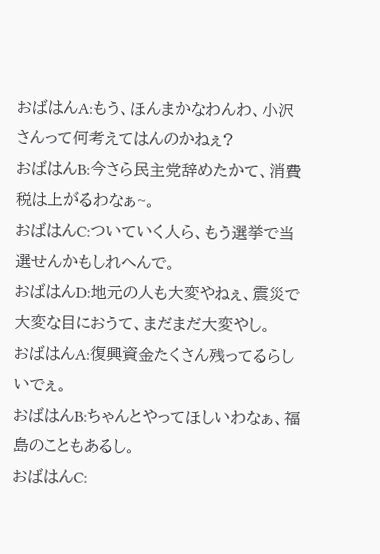おばはんA:もう、ほんまかなわんわ、小沢さんって何考えてはんのかねぇ?
おばはんB:今さら民主党辞めたかて、消費税は上がるわなぁ~。
おばはんC:ついていく人ら、もう選挙で当選せんかもしれへんで。
おばはんD:地元の人も大変やねぇ、震災で大変な目におうて、まだまだ大変やし。
おばはんA:復興資金たくさん残ってるらしいでぇ。
おばはんB:ちゃんとやってほしいわなぁ、福島のこともあるし。
おばはんC: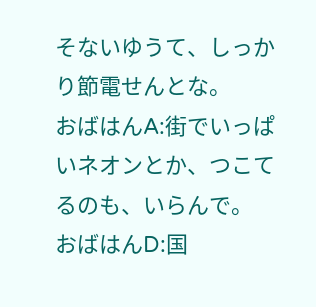そないゆうて、しっかり節電せんとな。
おばはんA:街でいっぱいネオンとか、つこてるのも、いらんで。
おばはんD:国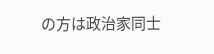の方は政治家同士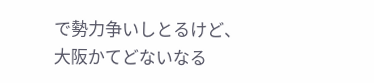で勢力争いしとるけど、
大阪かてどないなる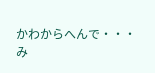かわからへんで・・・
み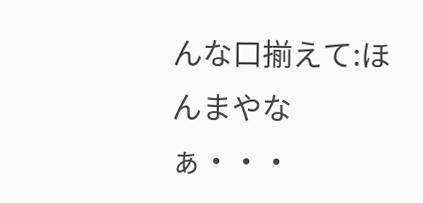んな口揃えて:ほんまやなぁ・・・